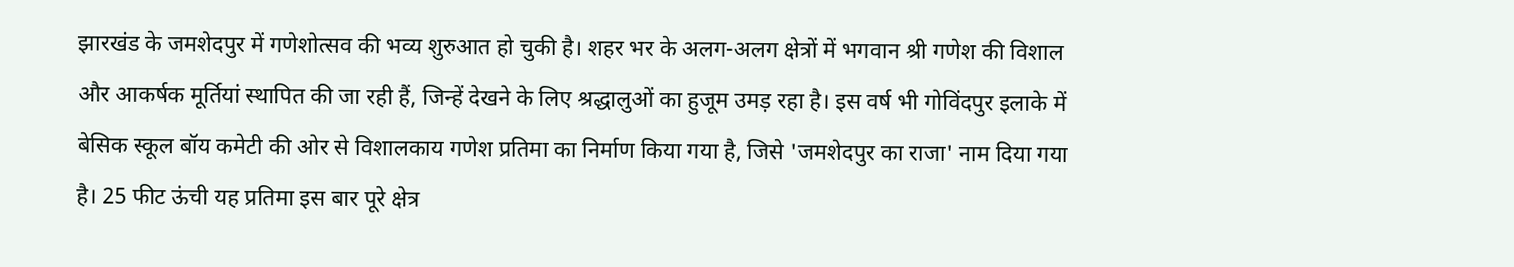झारखंड के जमशेदपुर में गणेशोत्सव की भव्य शुरुआत हो चुकी है। शहर भर के अलग-अलग क्षेत्रों में भगवान श्री गणेश की विशाल और आकर्षक मूर्तियां स्थापित की जा रही हैं, जिन्हें देखने के लिए श्रद्धालुओं का हुजूम उमड़ रहा है। इस वर्ष भी गोविंदपुर इलाके में बेसिक स्कूल बॉय कमेटी की ओर से विशालकाय गणेश प्रतिमा का निर्माण किया गया है, जिसे 'जमशेदपुर का राजा' नाम दिया गया है। 25 फीट ऊंची यह प्रतिमा इस बार पूरे क्षेत्र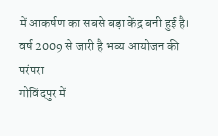में आकर्षण का सबसे बड़ा केंद्र बनी हुई है।
वर्ष 2009 से जारी है भव्य आयोजन की परंपरा
गोविंदपुर में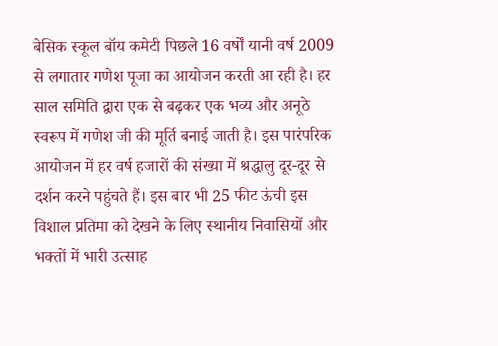बेसिक स्कूल बॉय कमेटी पिछले 16 वर्षों यानी वर्ष 2009 से लगातार गणेश पूजा का आयोजन करती आ रही है। हर साल समिति द्वारा एक से बढ़कर एक भव्य और अनूठे स्वरूप में गणेश जी की मूर्ति बनाई जाती है। इस पारंपरिक आयोजन में हर वर्ष हजारों की संख्या में श्रद्धालु दूर-दूर से दर्शन करने पहुंचते हैं। इस बार भी 25 फीट ऊंची इस विशाल प्रतिमा को देखने के लिए स्थानीय निवासियों और भक्तों में भारी उत्साह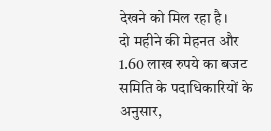देखने को मिल रहा है।
दो महीने की मेहनत और 1.60 लाख रुपये का बजट
समिति के पदाधिकारियों के अनुसार,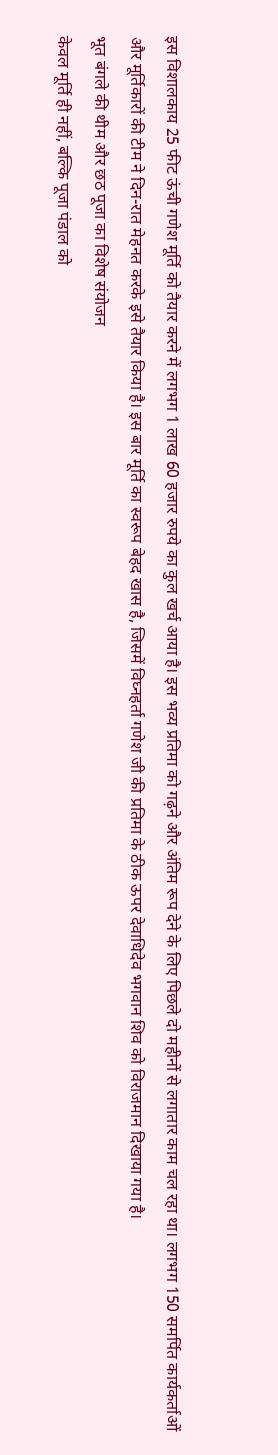इस विशालकाय 25 फीट ऊंची गणेश मूर्ति को तैयार करने में लगभग 1 लाख 60 हजार रुपये का कुल खर्च आया है। इस भव्य प्रतिमा को गढ़ने और अंतिम रूप देने के लिए पिछले दो महीनों से लगातार काम चल रहा था। लगभग 150 समर्पित कार्यकर्ताओं और मूर्तिकारों की टीम ने दिन-रात मेहनत करके इसे तैयार किया है। इस बार मूर्ति का स्वरूप बेहद खास है, जिसमें विघ्नहर्ता गणेश जी की प्रतिमा के ठीक ऊपर देवाधिदेव भगवान शिव को विराजमान दिखाया गया है।
भूत बंगले की थीम और छठ पूजा का विशेष संयोजन
केवल मूर्ति ही नहीं, बल्कि पूजा पंडाल को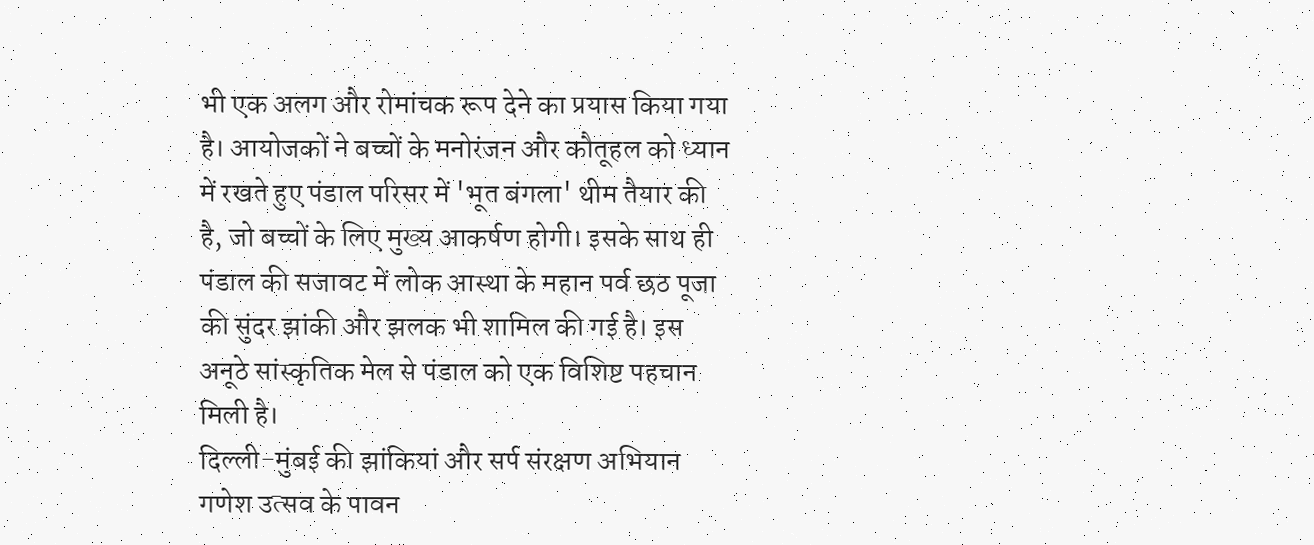भी एक अलग और रोमांचक रूप देने का प्रयास किया गया है। आयोजकों ने बच्चों के मनोरंजन और कौतूहल को ध्यान में रखते हुए पंडाल परिसर में 'भूत बंगला' थीम तैयार की है, जो बच्चों के लिए मुख्य आकर्षण होगी। इसके साथ ही पंडाल की सजावट में लोक आस्था के महान पर्व छठ पूजा की सुंदर झांकी और झलक भी शामिल की गई है। इस अनूठे सांस्कृतिक मेल से पंडाल को एक विशिष्ट पहचान मिली है।
दिल्ली-मुंबई की झांकियां और सर्प संरक्षण अभियान
गणेश उत्सव के पावन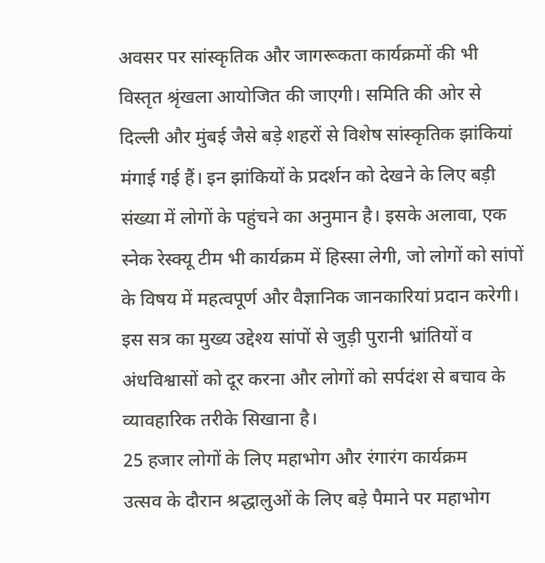अवसर पर सांस्कृतिक और जागरूकता कार्यक्रमों की भी विस्तृत श्रृंखला आयोजित की जाएगी। समिति की ओर से दिल्ली और मुंबई जैसे बड़े शहरों से विशेष सांस्कृतिक झांकियां मंगाई गई हैं। इन झांकियों के प्रदर्शन को देखने के लिए बड़ी संख्या में लोगों के पहुंचने का अनुमान है। इसके अलावा, एक स्नेक रेस्क्यू टीम भी कार्यक्रम में हिस्सा लेगी, जो लोगों को सांपों के विषय में महत्वपूर्ण और वैज्ञानिक जानकारियां प्रदान करेगी। इस सत्र का मुख्य उद्देश्य सांपों से जुड़ी पुरानी भ्रांतियों व अंधविश्वासों को दूर करना और लोगों को सर्पदंश से बचाव के व्यावहारिक तरीके सिखाना है।
25 हजार लोगों के लिए महाभोग और रंगारंग कार्यक्रम
उत्सव के दौरान श्रद्धालुओं के लिए बड़े पैमाने पर महाभोग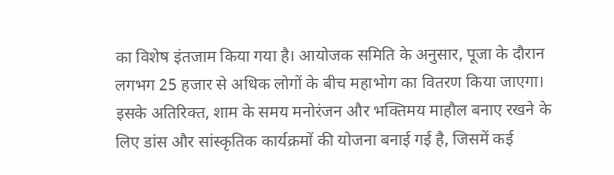का विशेष इंतजाम किया गया है। आयोजक समिति के अनुसार, पूजा के दौरान लगभग 25 हजार से अधिक लोगों के बीच महाभोग का वितरण किया जाएगा। इसके अतिरिक्त, शाम के समय मनोरंजन और भक्तिमय माहौल बनाए रखने के लिए डांस और सांस्कृतिक कार्यक्रमों की योजना बनाई गई है, जिसमें कई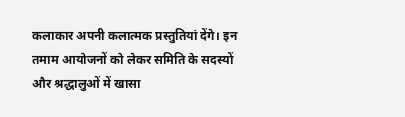कलाकार अपनी कलात्मक प्रस्तुतियां देंगे। इन तमाम आयोजनों को लेकर समिति के सदस्यों और श्रद्धालुओं में खासा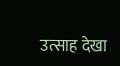उत्साह देखा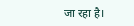जा रहा है।